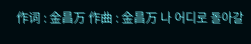作词 : 金昌万 作曲 : 金昌万 나 어디로 돌아갈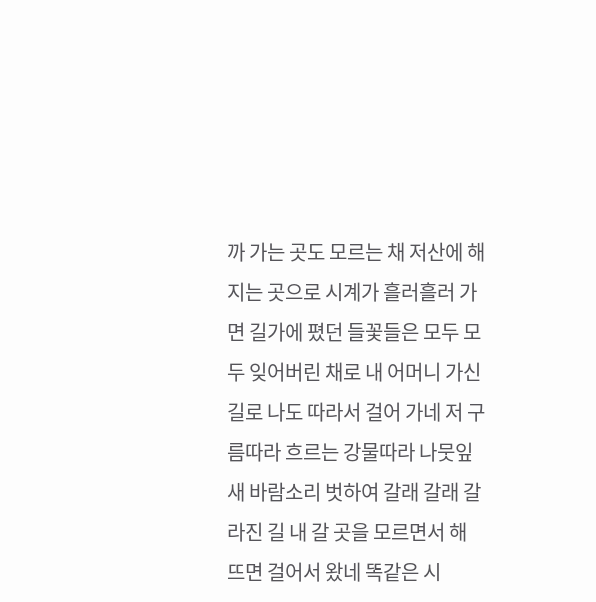까 가는 곳도 모르는 채 저산에 해지는 곳으로 시계가 흘러흘러 가면 길가에 폈던 들꽃들은 모두 모두 잊어버린 채로 내 어머니 가신 길로 나도 따라서 걸어 가네 저 구름따라 흐르는 강물따라 나뭇잎새 바람소리 벗하여 갈래 갈래 갈라진 길 내 갈 곳을 모르면서 해 뜨면 걸어서 왔네 똑같은 시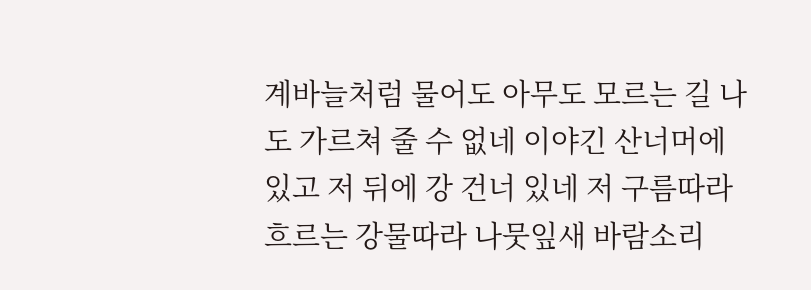계바늘처럼 물어도 아무도 모르는 길 나도 가르쳐 줄 수 없네 이야긴 산너머에 있고 저 뒤에 강 건너 있네 저 구름따라 흐르는 강물따라 나뭇잎새 바람소리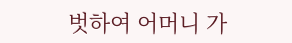벗하여 어머니 가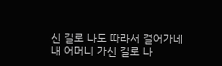신 길로 나도 따라서 걸어가네 내 어머니 가신 길로 나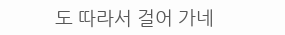도 따라서 걸어 가네